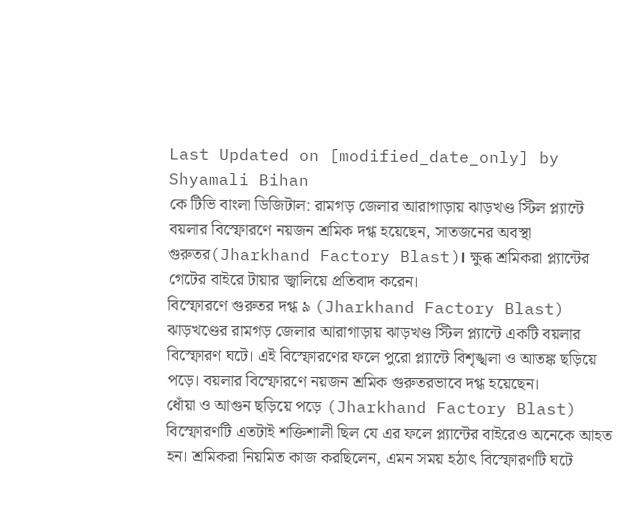Last Updated on [modified_date_only] by Shyamali Bihan
কে টিভি বাংলা ডিজিটাল: রামগড় জেলার আরাগাড়ায় ঝাড়খণ্ড স্টিল প্ল্যান্টে বয়লার বিস্ফোরণে নয়জন শ্রমিক দগ্ধ হয়েছেন, সাতজনের অবস্থা গুরুতর(Jharkhand Factory Blast)। ক্ষুব্ধ শ্রমিকরা প্ল্যান্টের গেটের বাইরে টায়ার জ্বালিয়ে প্রতিবাদ করেন।
বিস্ফোরণে গুরুতর দগ্ধ ৯ (Jharkhand Factory Blast)
ঝাড়খণ্ডের রামগড় জেলার আরাগাড়ায় ঝাড়খণ্ড স্টিল প্ল্যান্টে একটি বয়লার বিস্ফোরণ ঘটে। এই বিস্ফোরণের ফলে পুরো প্ল্যান্টে বিশৃঙ্খলা ও আতঙ্ক ছড়িয়ে পড়ে। বয়লার বিস্ফোরণে নয়জন শ্রমিক গুরুতরভাবে দগ্ধ হয়েছেন।
ধোঁয়া ও আগুন ছড়িয়ে পড়ে (Jharkhand Factory Blast)
বিস্ফোরণটি এতটাই শক্তিশালী ছিল যে এর ফলে প্ল্যান্টের বাইরেও অনেকে আহত হন। শ্রমিকরা নিয়মিত কাজ করছিলেন, এমন সময় হঠাৎ বিস্ফোরণটি ঘটে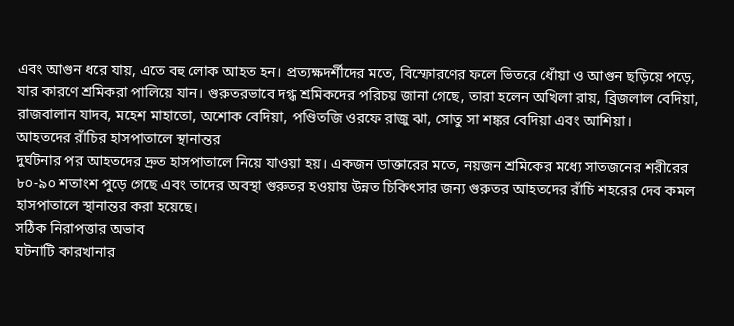এবং আগুন ধরে যায়, এতে বহু লোক আহত হন। প্রত্যক্ষদর্শীদের মতে, বিস্ফোরণের ফলে ভিতরে ধোঁয়া ও আগুন ছড়িয়ে পড়ে, যার কারণে শ্রমিকরা পালিয়ে যান। গুরুতরভাবে দগ্ধ শ্রমিকদের পরিচয় জানা গেছে, তারা হলেন অখিলা রায়, ব্রিজলাল বেদিয়া, রাজবালান যাদব, মহেশ মাহাতো, অশোক বেদিয়া, পণ্ডিতজি ওরফে রাজু ঝা, সোতু সা শঙ্কর বেদিয়া এবং আশিয়া।
আহতদের রাঁচির হাসপাতালে স্থানান্তর
দুর্ঘটনার পর আহতদের দ্রুত হাসপাতালে নিয়ে যাওয়া হয়। একজন ডাক্তারের মতে, নয়জন শ্রমিকের মধ্যে সাতজনের শরীরের ৮০-৯০ শতাংশ পুড়ে গেছে এবং তাদের অবস্থা গুরুতর হওয়ায় উন্নত চিকিৎসার জন্য গুরুতর আহতদের রাঁচি শহরের দেব কমল হাসপাতালে স্থানান্তর করা হয়েছে।
সঠিক নিরাপত্তার অভাব
ঘটনাটি কারখানার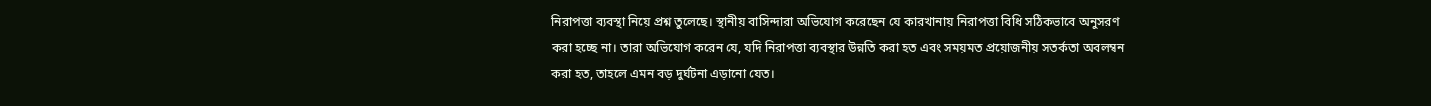নিরাপত্তা ব্যবস্থা নিয়ে প্রশ্ন তুলেছে। স্থানীয় বাসিন্দারা অভিযোগ করেছেন যে কারখানায় নিরাপত্তা বিধি সঠিকভাবে অনুসরণ করা হচ্ছে না। তারা অভিযোগ করেন যে, যদি নিরাপত্তা ব্যবস্থার উন্নতি করা হত এবং সময়মত প্রয়োজনীয় সতর্কতা অবলম্বন করা হত, তাহলে এমন বড় দুর্ঘটনা এড়ানো যেত।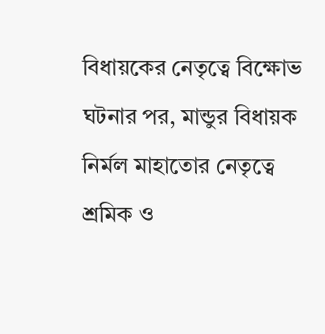বিধায়কের নেতৃত্বে বিক্ষোভ
ঘটনার পর, মান্ডুর বিধায়ক নির্মল মাহাতোর নেতৃত্বে শ্রমিক ও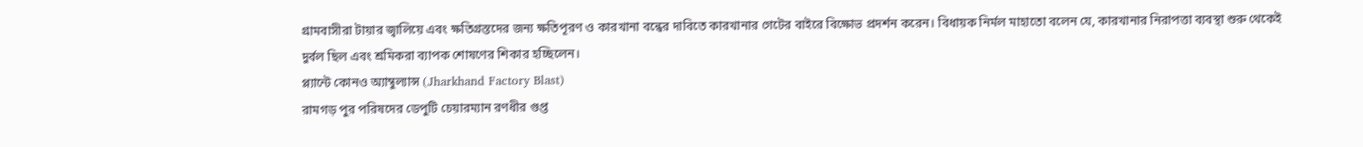গ্রামবাসীরা টায়ার জ্বালিয়ে এবং ক্ষতিগ্রস্তদের জন্য ক্ষতিপূরণ ও কারখানা বন্ধের দাবিতে কারখানার গেটের বাইরে বিক্ষোভ প্রদর্শন করেন। বিধায়ক নির্মল মাহাতো বলেন যে, কারখানার নিরাপত্তা ব্যবস্থা শুরু থেকেই দুর্বল ছিল এবং শ্রমিকরা ব্যাপক শোষণের শিকার হচ্ছিলেন।
প্ল্যান্টে কোনও অ্যাম্বুল্যান্স (Jharkhand Factory Blast)
রামগড় পুর পরিষদের ডেপুটি চেয়ারম্যান রণধীর গুপ্ত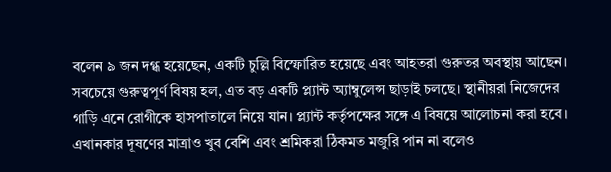বলেন ৯ জন দগ্ধ হয়েছেন, একটি চুল্লি বিস্ফোরিত হয়েছে এবং আহতরা গুরুতর অবস্থায় আছেন। সবচেয়ে গুরুত্বপূর্ণ বিষয় হল, এত বড় একটি প্ল্যান্ট অ্যাম্বুলেন্স ছাড়াই চলছে। স্থানীয়রা নিজেদের গাড়ি এনে রোগীকে হাসপাতালে নিয়ে যান। প্ল্যান্ট কর্তৃপক্ষের সঙ্গে এ বিষয়ে আলোচনা করা হবে। এখানকার দূষণের মাত্রাও খুব বেশি এবং শ্রমিকরা ঠিকমত মজুরি পান না বলেও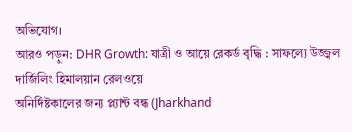অভিযোগ।
আরও পড়ুন: DHR Growth: যাত্রী ও আয়ে রেকর্ড বৃদ্ধি : সাফল্যে উজ্জ্বল দার্জিলিং হিমালয়ান রেলওয়ে
অনির্দিষ্টকালের জন্য প্ল্যান্ট বন্ধ (Jharkhand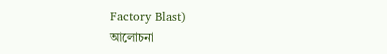Factory Blast)
আলোচনা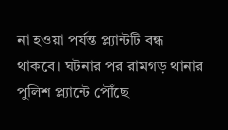না হওয়া পর্যন্ত প্ল্যান্টটি বন্ধ থাকবে। ঘটনার পর রামগড় থানার পুলিশ প্ল্যান্টে পৌঁছে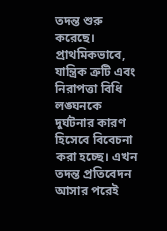তদন্ত শুরু করেছে। প্রাথমিকভাবে, যান্ত্রিক ত্রুটি এবং নিরাপত্তা বিধি লঙ্ঘনকে দুর্ঘটনার কারণ হিসেবে বিবেচনা করা হচ্ছে। এখন তদন্ত প্রতিবেদন আসার পরেই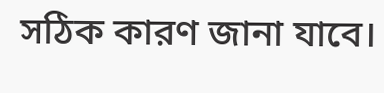সঠিক কারণ জানা যাবে।